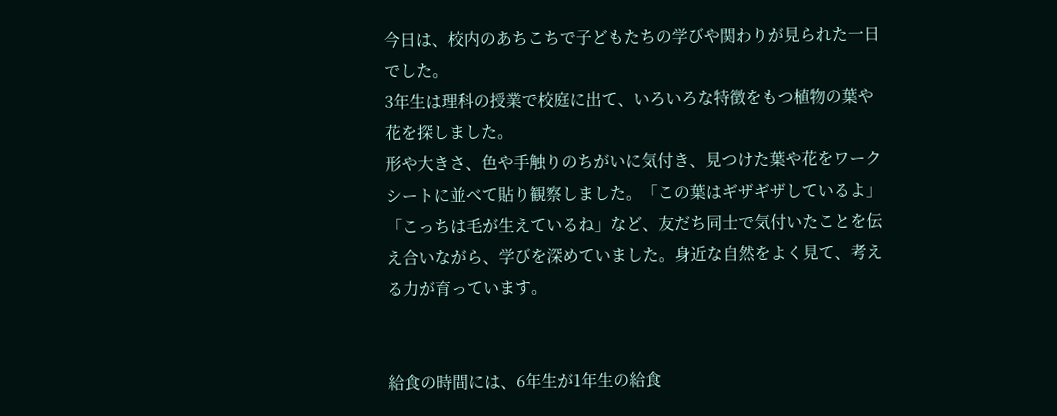今日は、校内のあちこちで子どもたちの学びや関わりが見られた一日でした。
3年生は理科の授業で校庭に出て、いろいろな特徴をもつ植物の葉や花を探しました。
形や大きさ、色や手触りのちがいに気付き、見つけた葉や花をワークシートに並べて貼り観察しました。「この葉はギザギザしているよ」「こっちは毛が生えているね」など、友だち同士で気付いたことを伝え合いながら、学びを深めていました。身近な自然をよく見て、考える力が育っています。


給食の時間には、6年生が1年生の給食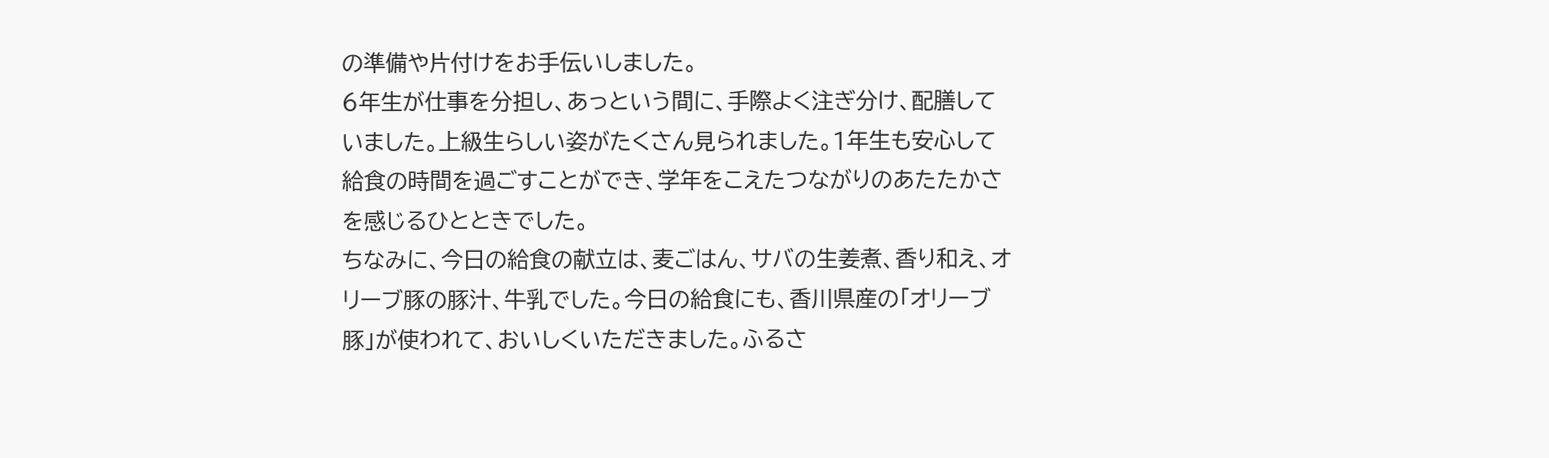の準備や片付けをお手伝いしました。
6年生が仕事を分担し、あっという間に、手際よく注ぎ分け、配膳していました。上級生らしい姿がたくさん見られました。1年生も安心して給食の時間を過ごすことができ、学年をこえたつながりのあたたかさを感じるひとときでした。
ちなみに、今日の給食の献立は、麦ごはん、サバの生姜煮、香り和え、オリーブ豚の豚汁、牛乳でした。今日の給食にも、香川県産の「オリーブ豚」が使われて、おいしくいただきました。ふるさ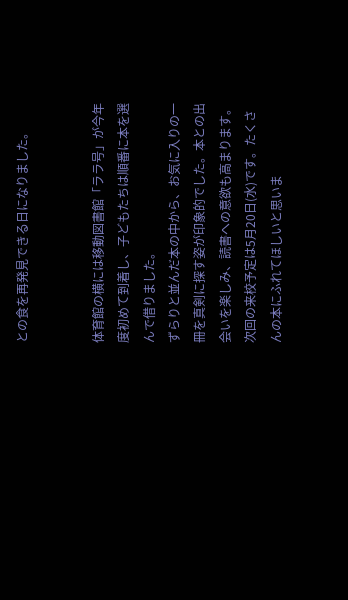との食を再発見できる日になりました。


体育館の横には移動図書館「ララ号」が今年度初めて到着し、子どもたちは順番に本を選んで借りました。
ずらりと並んだ本の中から、お気に入りの一冊を真剣に探す姿が印象的でした。本との出会いを楽しみ、読書への意欲も高まります。
次回の来校予定は5月20日(水)です。たくさんの本にふれてほしいと思いま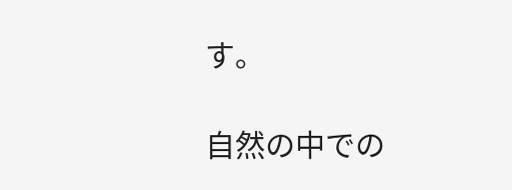す。

自然の中での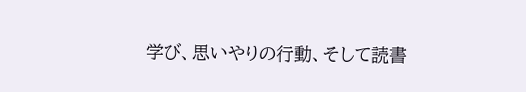学び、思いやりの行動、そして読書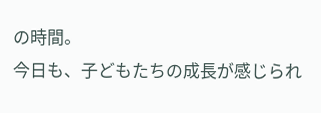の時間。
今日も、子どもたちの成長が感じられ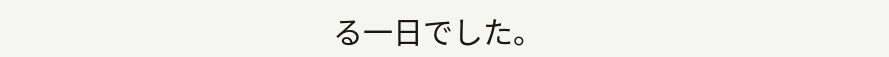る一日でした。